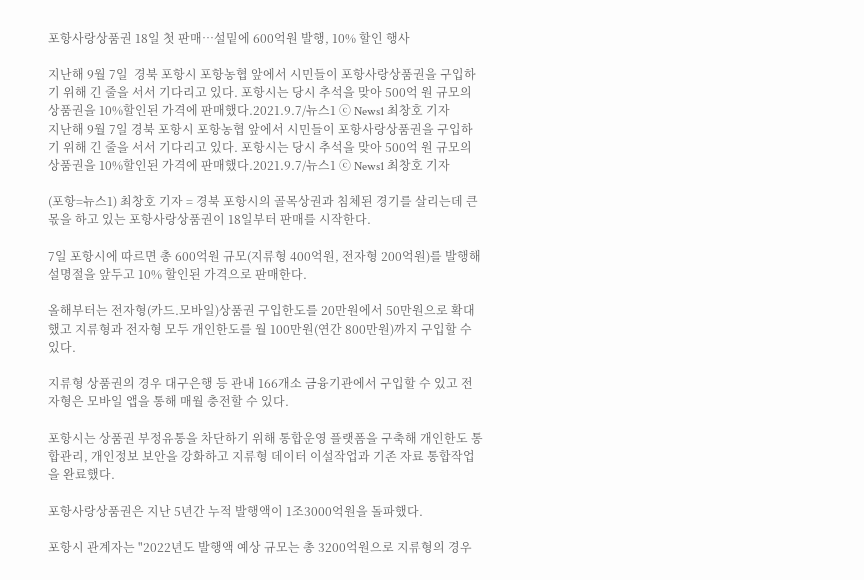포항사랑상품권 18일 첫 판매…설밑에 600억원 발행, 10% 할인 행사

지난해 9월 7일  경북 포항시 포항농협 앞에서 시민들이 포항사랑상품권을 구입하기 위해 긴 줄을 서서 기다리고 있다. 포항시는 당시 추석을 맞아 500억 원 규모의 상품권을 10%할인된 가격에 판매했다.2021.9.7/뉴스1 ⓒ News1 최창호 기자
지난해 9월 7일 경북 포항시 포항농협 앞에서 시민들이 포항사랑상품권을 구입하기 위해 긴 줄을 서서 기다리고 있다. 포항시는 당시 추석을 맞아 500억 원 규모의 상품권을 10%할인된 가격에 판매했다.2021.9.7/뉴스1 ⓒ News1 최창호 기자

(포항=뉴스1) 최창호 기자 = 경북 포항시의 골목상권과 침체된 경기를 살리는데 큰 몫을 하고 있는 포항사랑상품권이 18일부터 판매를 시작한다.

7일 포항시에 따르면 총 600억원 규모(지류형 400억원, 전자형 200억원)를 발행해 설명절을 앞두고 10% 할인된 가격으로 판매한다.

올해부터는 전자형(카드.모바일)상품권 구입한도를 20만원에서 50만원으로 확대했고 지류형과 전자형 모두 개인한도를 월 100만원(연간 800만원)까지 구입할 수 있다.

지류형 상품권의 경우 대구은행 등 관내 166개소 금융기관에서 구입할 수 있고 전자형은 모바일 앱을 통해 매월 충전할 수 있다.

포항시는 상품권 부정유통을 차단하기 위해 통합운영 플랫폼을 구축해 개인한도 통합관리, 개인정보 보안을 강화하고 지류형 데이터 이설작업과 기존 자료 통합작업을 완료했다.

포항사랑상품권은 지난 5년간 누적 발행액이 1조3000억원을 돌파했다.

포항시 관계자는 "2022년도 발행액 예상 규모는 총 3200억원으로 지류형의 경우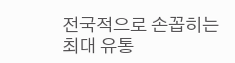전국적으로 손꼽히는 최대 유통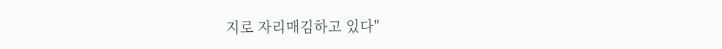지로 자리매김하고 있다"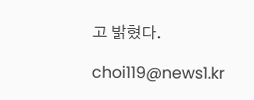고 밝혔다.

choi119@news1.kr